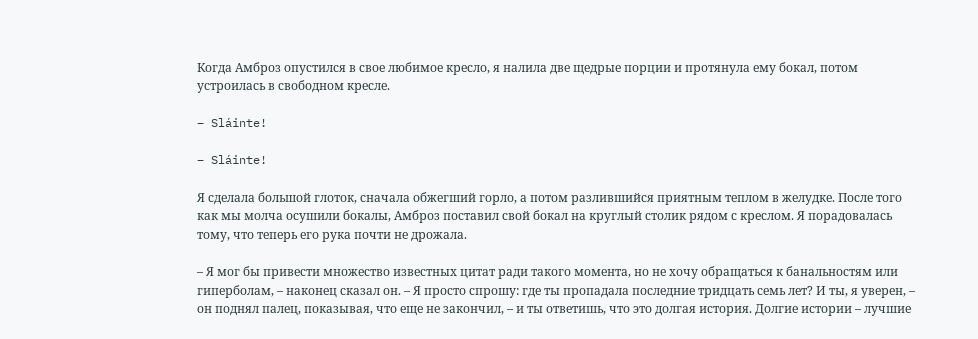Когда Амброз опустился в свое любимое кресло, я налила две щедрые порции и протянула ему бокал, потом устроилась в свободном кресле.

– Sláinte!

– Sláinte!

Я сделала большой глоток, сначала обжегший горло, а потом разлившийся приятным теплом в желудке. После того как мы молча осушили бокалы, Амброз поставил свой бокал на круглый столик рядом с креслом. Я порадовалась тому, что теперь его рука почти не дрожала.

– Я мог бы привести множество известных цитат ради такого момента, но не хочу обращаться к банальностям или гиперболам, – наконец сказал он. – Я просто спрошу: где ты пропадала последние тридцать семь лет? И ты, я уверен, – он поднял палец, показывая, что еще не закончил, – и ты ответишь, что это долгая история. Долгие истории – лучшие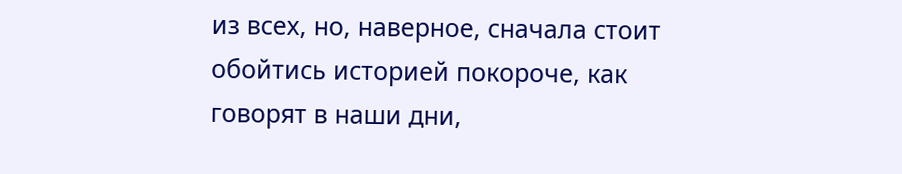из всех, но, наверное, сначала стоит обойтись историей покороче, как говорят в наши дни,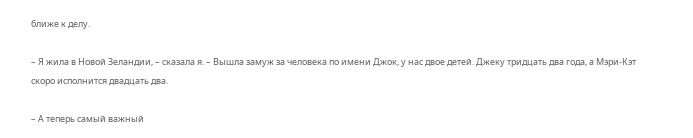ближе к делу.

– Я жила в Новой Зеландии, – сказала я. – Вышла замуж за человека по имени Джок, у нас двое детей. Джеку тридцать два года, а Мэри-Кэт скоро исполнится двадцать два.

– А теперь самый важный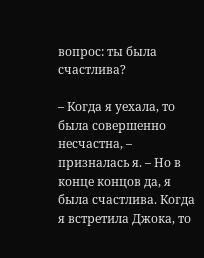вопрос: ты была счастлива?

– Когда я уехала, то была совершенно несчастна, – призналась я. – Но в конце концов да, я была счастлива. Когда я встретила Джока, то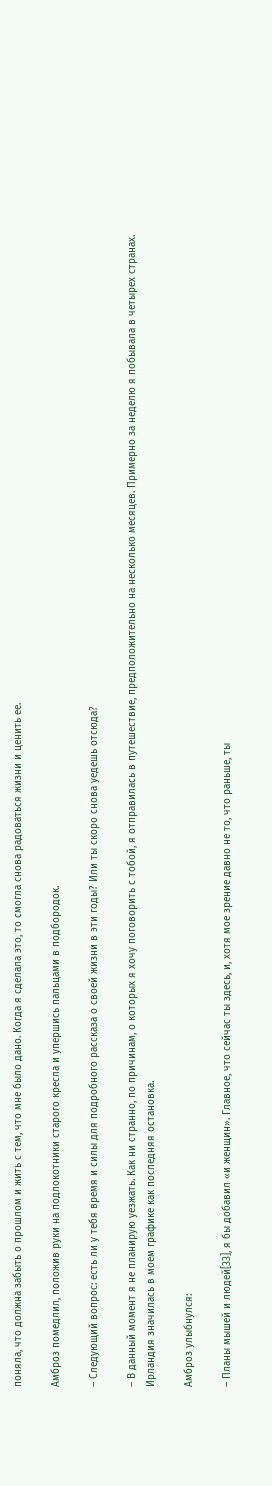поняла, что должна забыть о прошлом и жить с тем, что мне было дано. Когда я сделала это, то смогла снова радоваться жизни и ценить ее.

Амброз помедлил, положив руки на подлокотники старого кресла и упершись пальцами в подбородок.

– Следующий вопрос: есть ли у тебя время и силы для подробного рассказа о своей жизни в эти годы? Или ты скоро снова уедешь отсюда?

– В данный момент я не планирую уезжать. Как ни странно, по причинам, о которых я хочу поговорить с тобой, я отправилась в путешествие, предположительно на несколько месяцев. Примерно за неделю я побывала в четырех странах. Ирландия значилась в моем графике как последняя остановка.

Амброз улыбнулся:

– Планы мышей и людей[33], я бы добавил «и женщин». Главное, что сейчас ты здесь, и, хотя мое зрение давно не то, что раньше, ты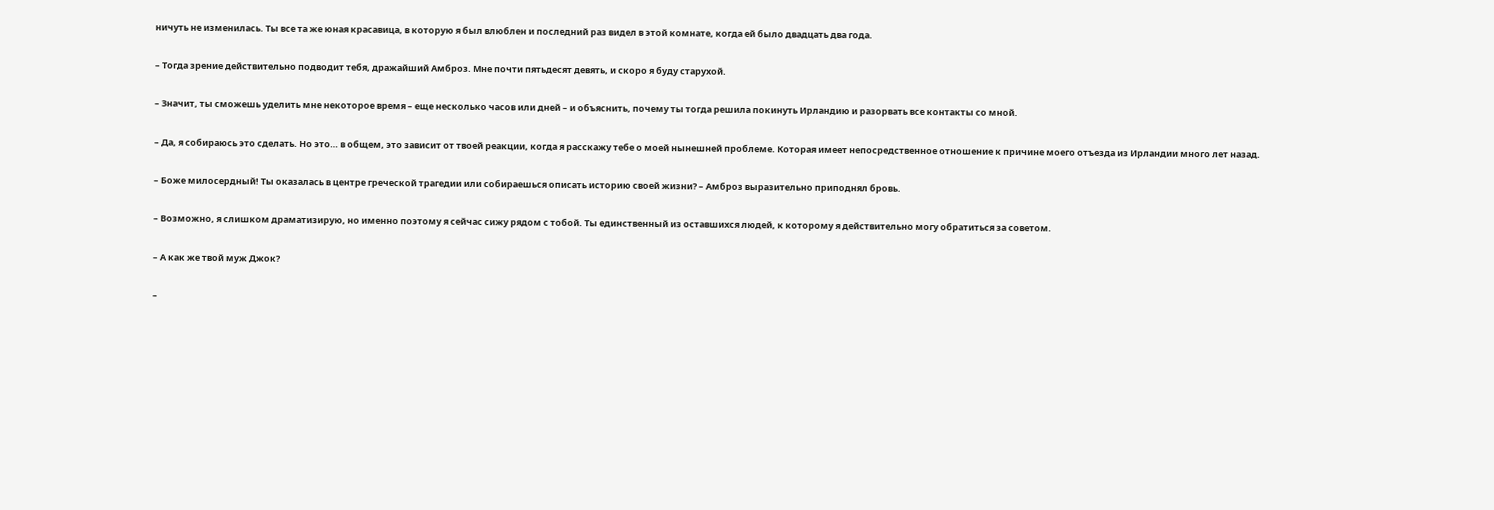ничуть не изменилась. Ты все та же юная красавица, в которую я был влюблен и последний раз видел в этой комнате, когда ей было двадцать два года.

– Тогда зрение действительно подводит тебя, дражайший Амброз. Мне почти пятьдесят девять, и скоро я буду старухой.

– Значит, ты сможешь уделить мне некоторое время – еще несколько часов или дней – и объяснить, почему ты тогда решила покинуть Ирландию и разорвать все контакты со мной.

– Да, я собираюсь это сделать. Но это… в общем, это зависит от твоей реакции, когда я расскажу тебе о моей нынешней проблеме. Которая имеет непосредственное отношение к причине моего отъезда из Ирландии много лет назад.

– Боже милосердный! Ты оказалась в центре греческой трагедии или собираешься описать историю своей жизни? – Амброз выразительно приподнял бровь.

– Возможно, я слишком драматизирую, но именно поэтому я сейчас сижу рядом с тобой. Ты единственный из оставшихся людей, к которому я действительно могу обратиться за советом.

– А как же твой муж Джок?

–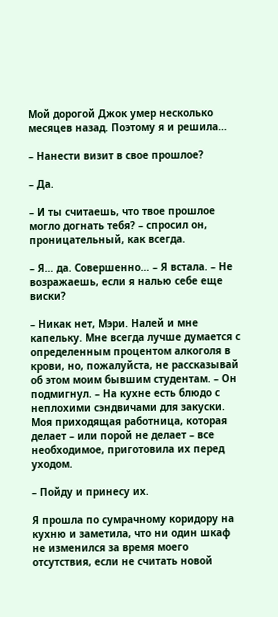Мой дорогой Джок умер несколько месяцев назад. Поэтому я и решила…

– Нанести визит в свое прошлое?

– Да.

– И ты считаешь, что твое прошлое могло догнать тебя? – спросил он, проницательный, как всегда.

– Я… да. Совершенно… – Я встала. – Не возражаешь, если я налью себе еще виски?

– Никак нет, Мэри. Налей и мне капельку. Мне всегда лучше думается с определенным процентом алкоголя в крови, но, пожалуйста, не рассказывай об этом моим бывшим студентам. – Он подмигнул. – На кухне есть блюдо с неплохими сэндвичами для закуски. Моя приходящая работница, которая делает – или порой не делает – все необходимое, приготовила их перед уходом.

– Пойду и принесу их.

Я прошла по сумрачному коридору на кухню и заметила, что ни один шкаф не изменился за время моего отсутствия, если не считать новой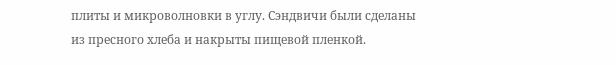плиты и микроволновки в углу. Сэндвичи были сделаны из пресного хлеба и накрыты пищевой пленкой.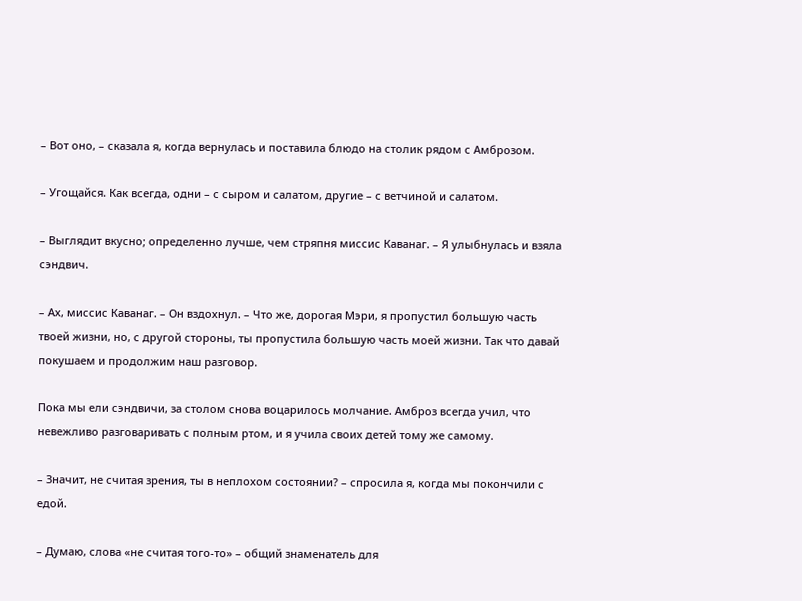– Вот оно, – сказала я, когда вернулась и поставила блюдо на столик рядом с Амброзом.

– Угощайся. Как всегда, одни – с сыром и салатом, другие – с ветчиной и салатом.

– Выглядит вкусно; определенно лучше, чем стряпня миссис Каванаг. – Я улыбнулась и взяла сэндвич.

– Ах, миссис Каванаг. – Он вздохнул. – Что же, дорогая Мэри, я пропустил большую часть твоей жизни, но, с другой стороны, ты пропустила большую часть моей жизни. Так что давай покушаем и продолжим наш разговор.

Пока мы ели сэндвичи, за столом снова воцарилось молчание. Амброз всегда учил, что невежливо разговаривать с полным ртом, и я учила своих детей тому же самому.

– Значит, не считая зрения, ты в неплохом состоянии? – спросила я, когда мы покончили с едой.

– Думаю, слова «не считая того-то» – общий знаменатель для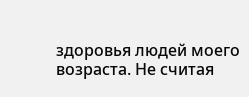здоровья людей моего возраста. Не считая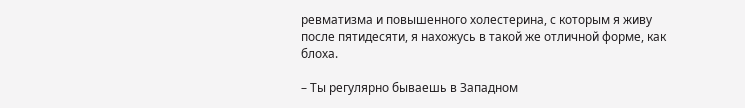ревматизма и повышенного холестерина, с которым я живу после пятидесяти, я нахожусь в такой же отличной форме, как блоха.

– Ты регулярно бываешь в Западном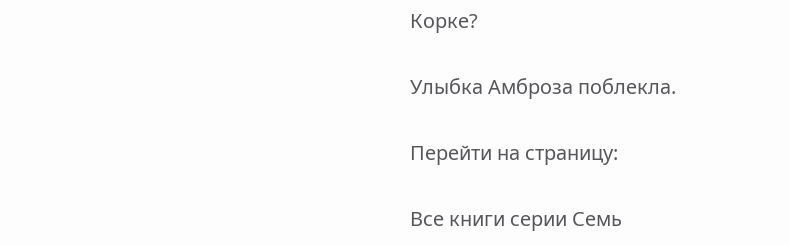Корке?

Улыбка Амброза поблекла.

Перейти на страницу:

Все книги серии Семь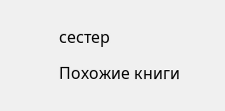сестер

Похожие книги